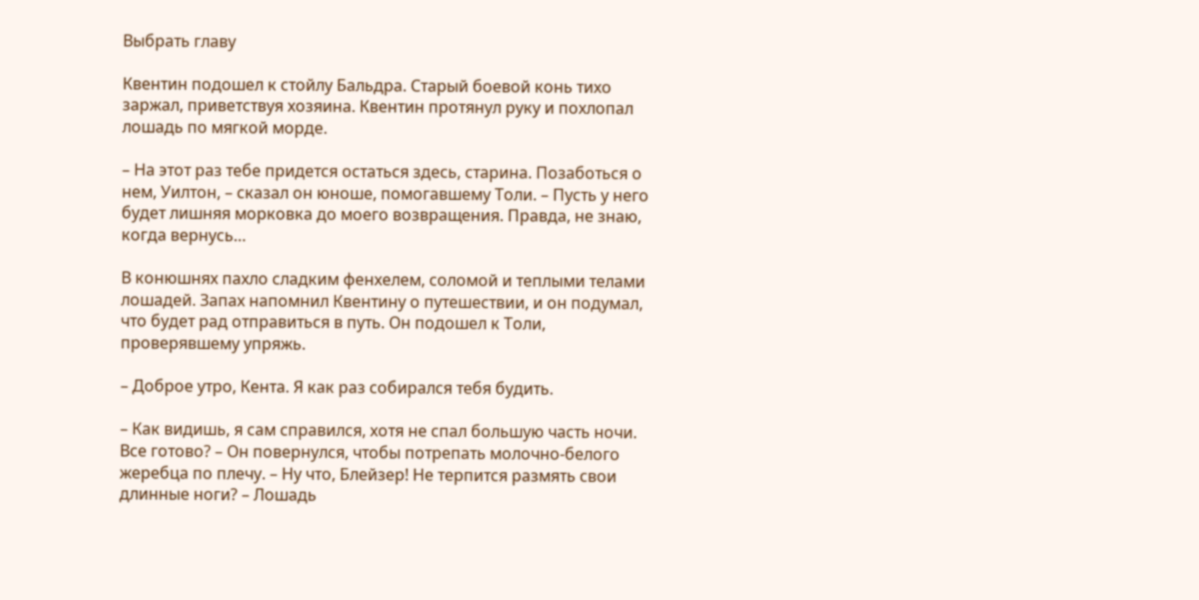Выбрать главу

Квентин подошел к стойлу Бальдра. Старый боевой конь тихо заржал, приветствуя хозяина. Квентин протянул руку и похлопал лошадь по мягкой морде.

– На этот раз тебе придется остаться здесь, старина. Позаботься о нем, Уилтон, – сказал он юноше, помогавшему Толи. – Пусть у него будет лишняя морковка до моего возвращения. Правда, не знаю, когда вернусь…

В конюшнях пахло сладким фенхелем, соломой и теплыми телами лошадей. Запах напомнил Квентину о путешествии, и он подумал, что будет рад отправиться в путь. Он подошел к Толи, проверявшему упряжь.

– Доброе утро, Кента. Я как раз собирался тебя будить.

– Как видишь, я сам справился, хотя не спал большую часть ночи. Все готово? – Он повернулся, чтобы потрепать молочно-белого жеребца по плечу. – Ну что, Блейзер! Не терпится размять свои длинные ноги? – Лошадь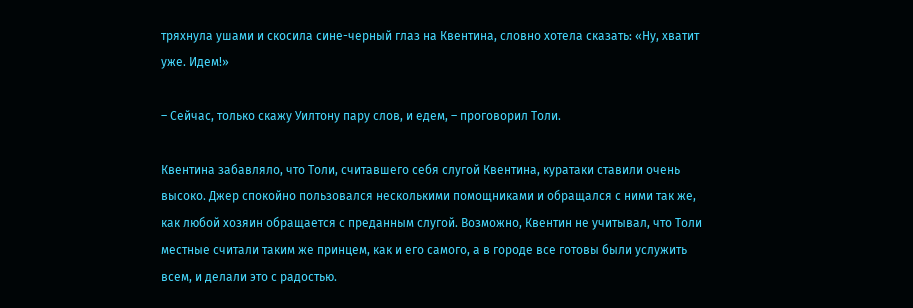тряхнула ушами и скосила сине-черный глаз на Квентина, словно хотела сказать: «Ну, хватит уже. Идем!»

– Сейчас, только скажу Уилтону пару слов, и едем, – проговорил Толи.

Квентина забавляло, что Толи, считавшего себя слугой Квентина, куратаки ставили очень высоко. Джер спокойно пользовался несколькими помощниками и обращался с ними так же, как любой хозяин обращается с преданным слугой. Возможно, Квентин не учитывал, что Толи местные считали таким же принцем, как и его самого, а в городе все готовы были услужить всем, и делали это с радостью.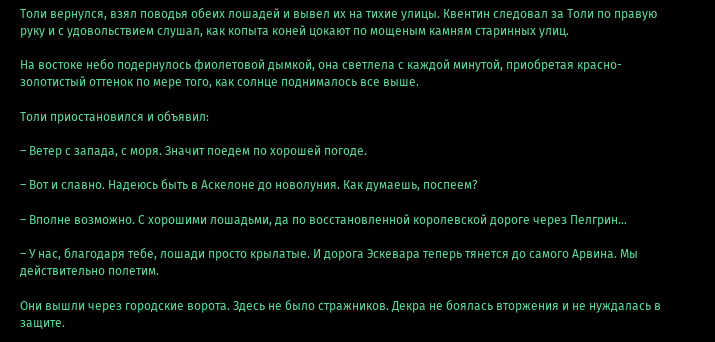Толи вернулся, взял поводья обеих лошадей и вывел их на тихие улицы. Квентин следовал за Толи по правую руку и с удовольствием слушал, как копыта коней цокают по мощеным камням старинных улиц.

На востоке небо подернулось фиолетовой дымкой, она светлела с каждой минутой, приобретая красно-золотистый оттенок по мере того, как солнце поднималось все выше.

Толи приостановился и объявил:

– Ветер с запада, с моря. Значит поедем по хорошей погоде.

– Вот и славно. Надеюсь быть в Аскелоне до новолуния. Как думаешь, поспеем?

– Вполне возможно. С хорошими лошадьми, да по восстановленной королевской дороге через Пелгрин…

– У нас, благодаря тебе, лошади просто крылатые. И дорога Эскевара теперь тянется до самого Арвина. Мы действительно полетим.

Они вышли через городские ворота. Здесь не было стражников. Декра не боялась вторжения и не нуждалась в защите.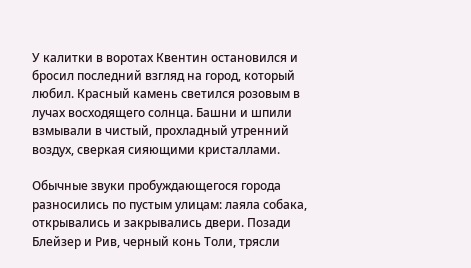У калитки в воротах Квентин остановился и бросил последний взгляд на город, который любил. Красный камень светился розовым в лучах восходящего солнца. Башни и шпили взмывали в чистый, прохладный утренний воздух, сверкая сияющими кристаллами.

Обычные звуки пробуждающегося города разносились по пустым улицам: лаяла собака, открывались и закрывались двери. Позади Блейзер и Рив, черный конь Толи, трясли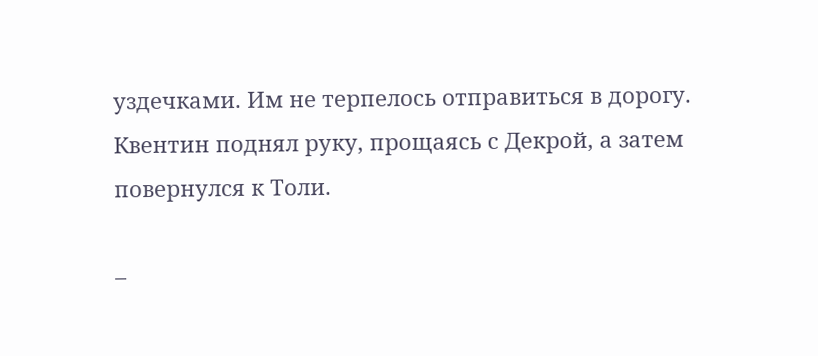уздечками. Им не терпелось отправиться в дорогу. Квентин поднял руку, прощаясь с Декрой, а затем повернулся к Толи.

–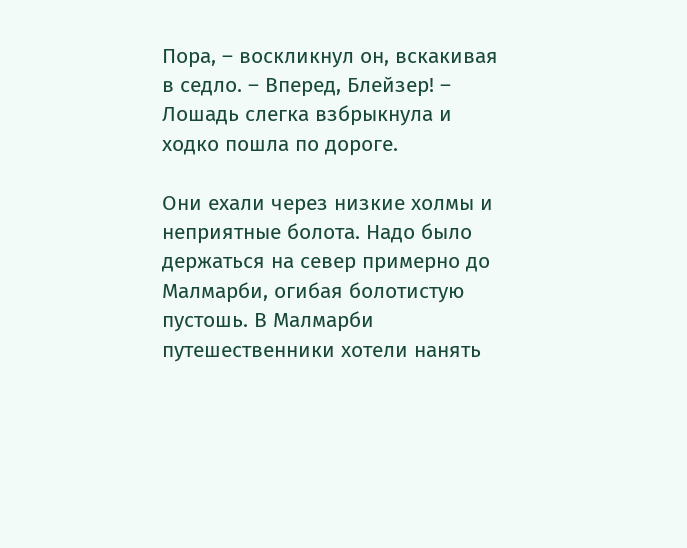Пора, – воскликнул он, вскакивая в седло. – Вперед, Блейзер! – Лошадь слегка взбрыкнула и ходко пошла по дороге.

Они ехали через низкие холмы и неприятные болота. Надо было держаться на север примерно до Малмарби, огибая болотистую пустошь. В Малмарби путешественники хотели нанять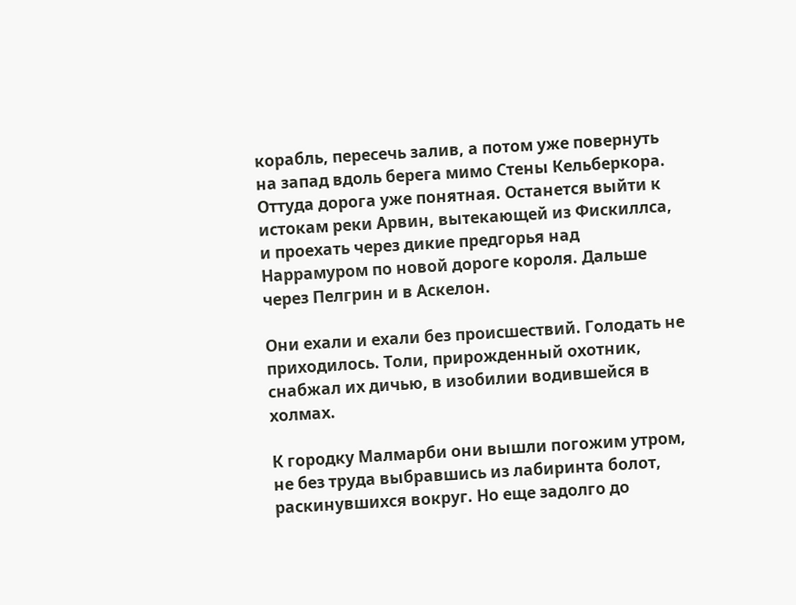корабль, пересечь залив, а потом уже повернуть на запад вдоль берега мимо Стены Кельберкора. Оттуда дорога уже понятная. Останется выйти к истокам реки Арвин, вытекающей из Фискиллса, и проехать через дикие предгорья над Наррамуром по новой дороге короля. Дальше через Пелгрин и в Аскелон.

Они ехали и ехали без происшествий. Голодать не приходилось. Толи, прирожденный охотник, снабжал их дичью, в изобилии водившейся в холмах.

К городку Малмарби они вышли погожим утром, не без труда выбравшись из лабиринта болот, раскинувшихся вокруг. Но еще задолго до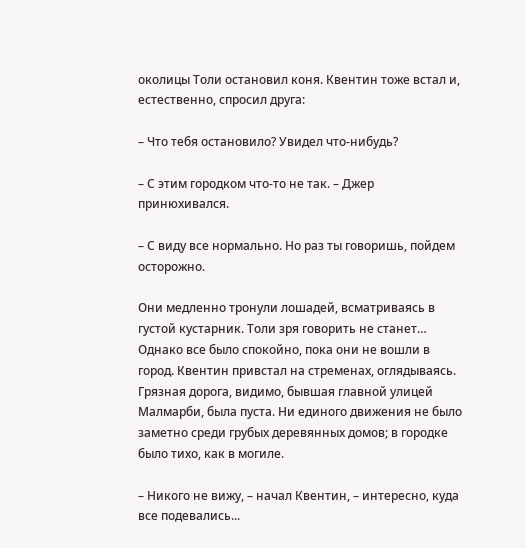околицы Толи остановил коня. Квентин тоже встал и, естественно, спросил друга:

– Что тебя остановило? Увидел что-нибудь?

– С этим городком что-то не так. – Джер принюхивался.

– С виду все нормально. Но раз ты говоришь, пойдем осторожно.

Они медленно тронули лошадей, всматриваясь в густой кустарник. Толи зря говорить не станет… Однако все было спокойно, пока они не вошли в город. Квентин привстал на стременах, оглядываясь. Грязная дорога, видимо, бывшая главной улицей Малмарби, была пуста. Ни единого движения не было заметно среди грубых деревянных домов; в городке было тихо, как в могиле.

– Никого не вижу, – начал Квентин, – интересно, куда все подевались...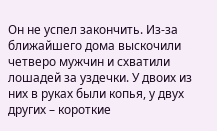Он не успел закончить. Из-за ближайшего дома выскочили четверо мужчин и схватили лошадей за уздечки. У двоих из них в руках были копья, у двух других – короткие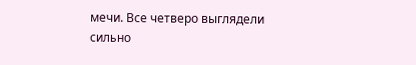мечи. Все четверо выглядели сильно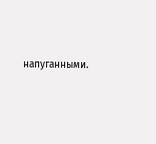напуганными.